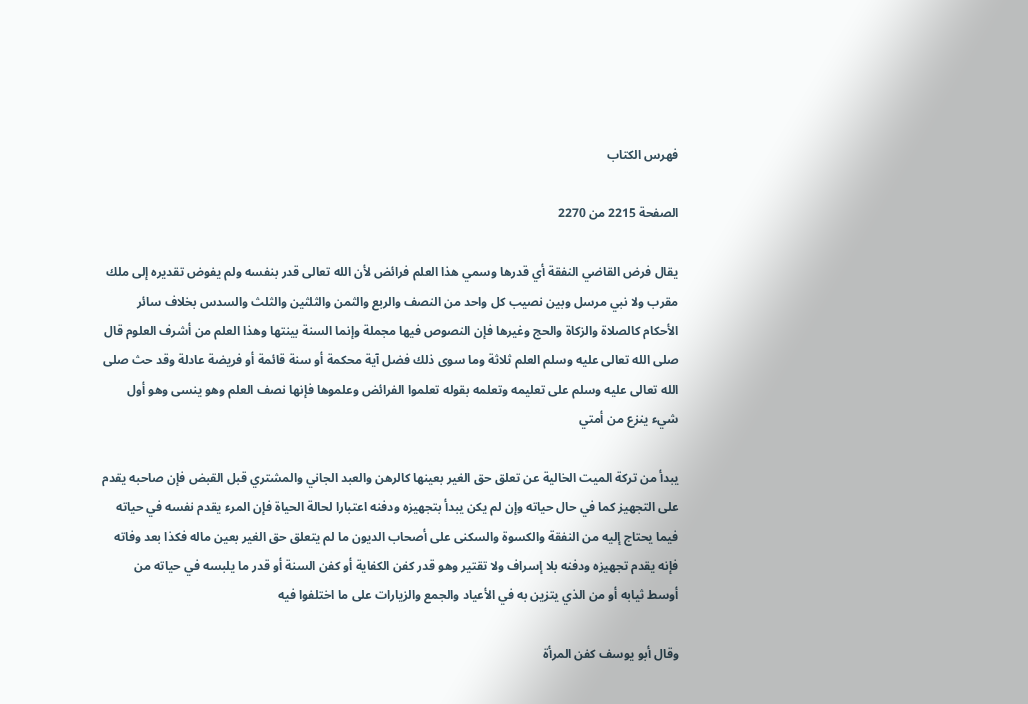فهرس الكتاب

الصفحة 2215 من 2270

يقال فرض القاضي النفقة أي قدرها وسمي هذا العلم فرائض لأن الله تعالى قدر بنفسه ولم يفوض تقديره إلى ملك مقرب ولا نبي مرسل وبين نصيب كل واحد من النصف والربع والثمن والثلثين والثلث والسدس بخلاف سائر الأحكام كالصلاة والزكاة والحج وغيرها فإن النصوص فيها مجملة وإنما السنة بينتها وهذا العلم من أشرف العلوم قال صلى الله تعالى عليه وسلم العلم ثلاثة وما سوى ذلك فضل آية محكمة أو سنة قائمة أو فريضة عادلة وقد حث صلى الله تعالى عليه وسلم على تعليمه وتعلمه بقوله تعلموا الفرائض وعلموها فإنها نصف العلم وهو ينسى وهو أول شيء ينزع من أمتي

يبدأ من تركة الميت الخالية عن تعلق حق الغير بعينها كالرهن والعبد الجاني والمشتري قبل القبض فإن صاحبه يقدم على التجهيز كما في حال حياته وإن لم يكن يبدأ بتجهيزه ودفنه اعتبارا لحالة الحياة فإن المرء يقدم نفسه في حياته فيما يحتاج إليه من النفقة والكسوة والسكنى على أصحاب الديون ما لم يتعلق حق الغير بعين ماله فكذا بعد وفاته فإنه يقدم تجهيزه ودفنه بلا إسراف ولا تقتير وهو قدر كفن الكفاية أو كفن السنة أو قدر ما يلبسه في حياته من أوسط ثيابه أو من الذي يتزين به في الأعياد والجمع والزيارات على ما اختلفوا فيه

وقال أبو يوسف كفن المرأة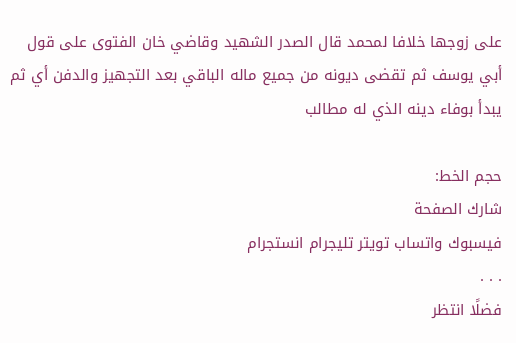على زوجها خلافا لمحمد قال الصدر الشهيد وقاضي خان الفتوى على قول أبي يوسف ثم تقضى ديونه من جميع ماله الباقي بعد التجهيز والدفن أي ثم يبدأ بوفاء دينه الذي له مطالب

حجم الخط:
شارك الصفحة
فيسبوك واتساب تويتر تليجرام انستجرام
. . .
فضلًا انتظر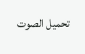تحميل الصوت